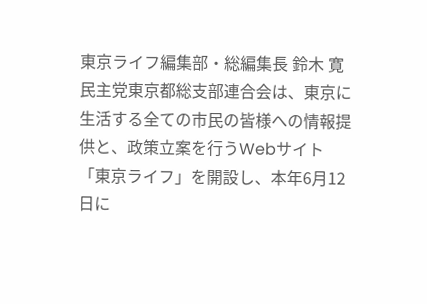東京ライフ編集部・総編集長 鈴木 寛
民主党東京都総支部連合会は、東京に生活する全ての市民の皆様への情報提供と、政策立案を行うWebサイト「東京ライフ」を開設し、本年6月12日に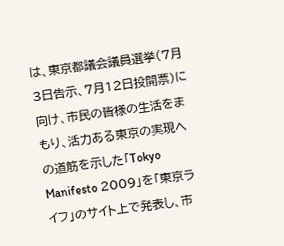は、東京都議会議員選挙(7月3日告示、7月12日投開票)に向け、市民の皆様の生活をまもり、活力ある東京の実現への道筋を示した「Tokyo Manifesto 2009」を「東京ライフ」のサイト上で発表し、市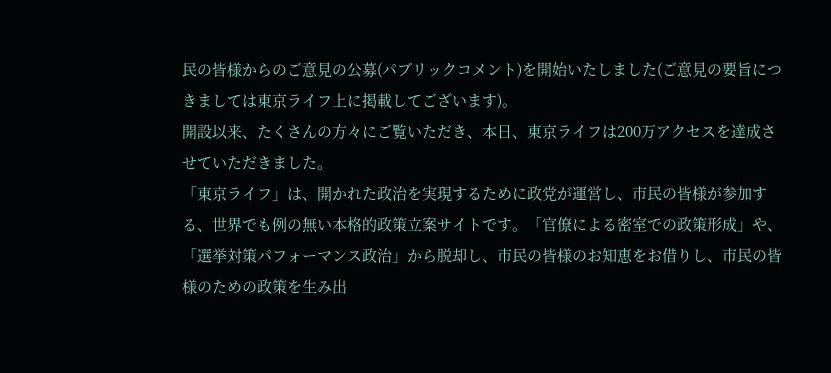民の皆様からのご意見の公募(パブリックコメント)を開始いたしました(ご意見の要旨につきましては東京ライフ上に掲載してございます)。
開設以来、たくさんの方々にご覧いただき、本日、東京ライフは200万アクセスを達成させていただきました。
「東京ライフ」は、開かれた政治を実現するために政党が運営し、市民の皆様が参加する、世界でも例の無い本格的政策立案サイトです。「官僚による密室での政策形成」や、「選挙対策パフォーマンス政治」から脱却し、市民の皆様のお知恵をお借りし、市民の皆様のための政策を生み出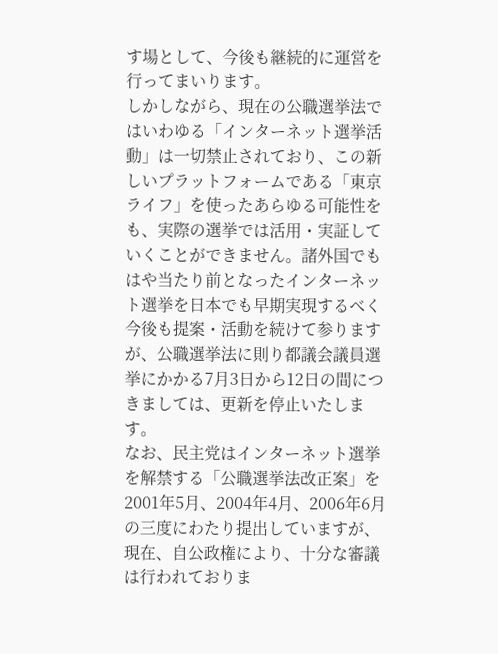す場として、今後も継続的に運営を行ってまいります。
しかしながら、現在の公職選挙法ではいわゆる「インターネット選挙活動」は一切禁止されており、この新しいプラットフォームである「東京ライフ」を使ったあらゆる可能性をも、実際の選挙では活用・実証していくことができません。諸外国でもはや当たり前となったインターネット選挙を日本でも早期実現するべく今後も提案・活動を続けて参りますが、公職選挙法に則り都議会議員選挙にかかる7月3日から12日の間につきましては、更新を停止いたします。
なお、民主党はインターネット選挙を解禁する「公職選挙法改正案」を2001年5月、2004年4月、2006年6月の三度にわたり提出していますが、現在、自公政権により、十分な審議は行われておりま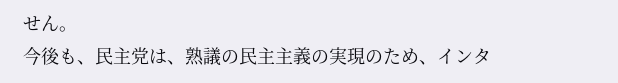せん。
今後も、民主党は、熟議の民主主義の実現のため、インタ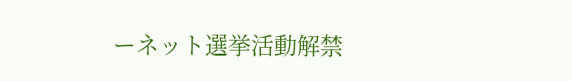ーネット選挙活動解禁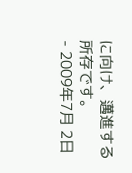に向け、邁進する所存です。
- 2009年7月 2日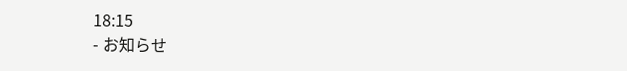18:15
- お知らせ